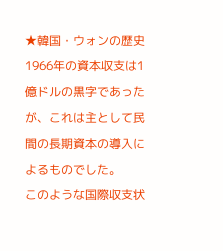★韓国・ウォンの歴史
1966年の資本収支は1億ドルの黒字であったが、これは主として民間の長期資本の導入によるものでした。
このような国際収支状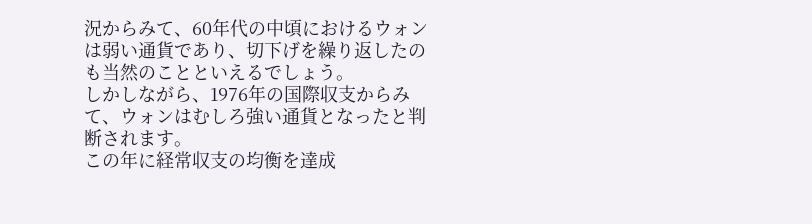況からみて、60年代の中頃におけるウォンは弱い通貨であり、切下げを繰り返したのも当然のことといえるでしょう。
しかしながら、1976年の国際収支からみて、ウォンはむしろ強い通貨となったと判断されます。
この年に経常収支の均衡を達成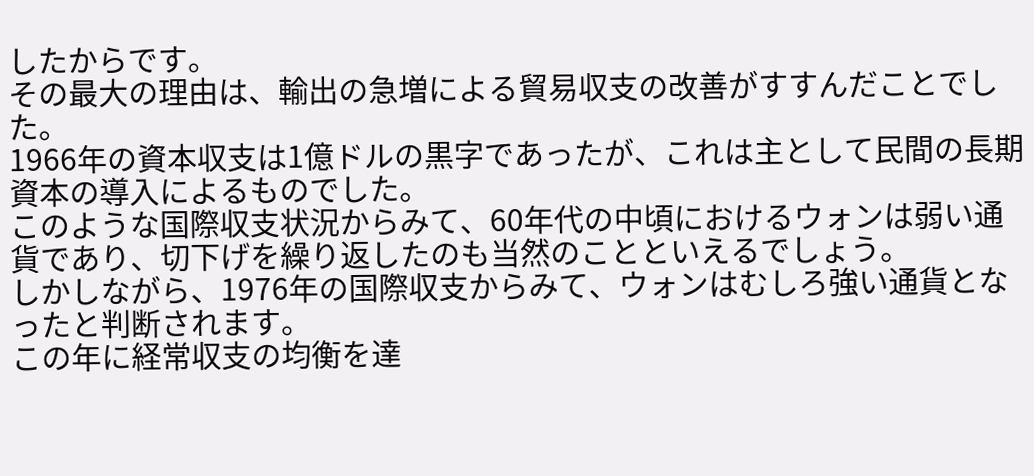したからです。
その最大の理由は、輸出の急増による貿易収支の改善がすすんだことでした。
1966年の資本収支は1億ドルの黒字であったが、これは主として民間の長期資本の導入によるものでした。
このような国際収支状況からみて、60年代の中頃におけるウォンは弱い通貨であり、切下げを繰り返したのも当然のことといえるでしょう。
しかしながら、1976年の国際収支からみて、ウォンはむしろ強い通貨となったと判断されます。
この年に経常収支の均衡を達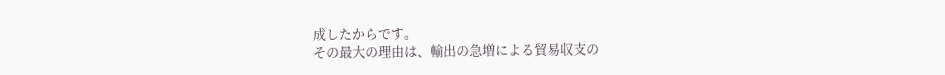成したからです。
その最大の理由は、輸出の急増による貿易収支の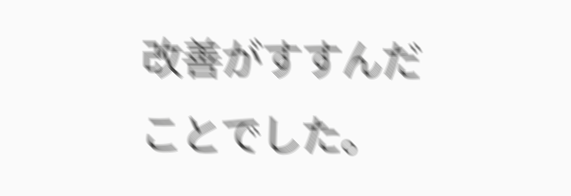改善がすすんだことでした。